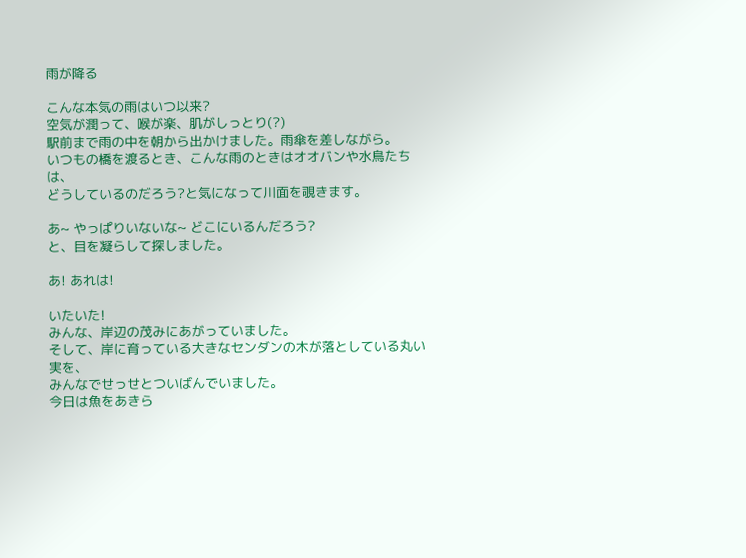雨が降る

こんな本気の雨はいつ以来?
空気が潤って、喉が楽、肌がしっとり(?)
駅前まで雨の中を朝から出かけました。雨傘を差しながら。
いつもの橋を渡るとき、こんな雨のときはオオバンや水鳥たちは、
どうしているのだろう?と気になって川面を覗きます。

あ~ やっぱりいないな~ どこにいるんだろう?
と、目を凝らして探しました。

あ! あれは!

いたいた!
みんな、岸辺の茂みにあがっていました。
そして、岸に育っている大きなセンダンの木が落としている丸い実を、
みんなでせっせとついばんでいました。
今日は魚をあきら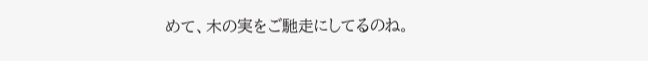めて、木の実をご馳走にしてるのね。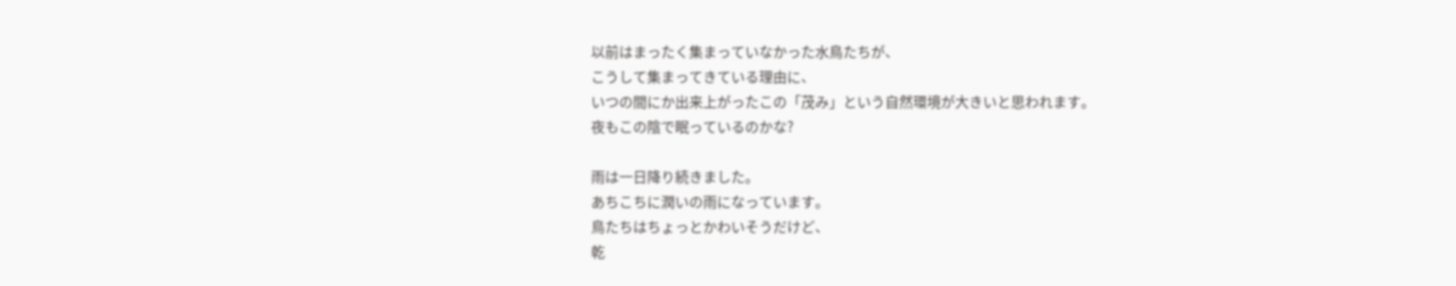以前はまったく集まっていなかった水鳥たちが、
こうして集まってきている理由に、
いつの間にか出来上がったこの「茂み」という自然環境が大きいと思われます。
夜もこの陰で眠っているのかな?

雨は一日降り続きました。
あちこちに潤いの雨になっています。
鳥たちはちょっとかわいそうだけど、
乾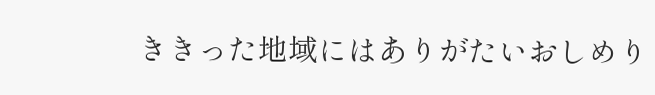ききった地域にはありがたいおしめり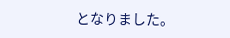となりました。